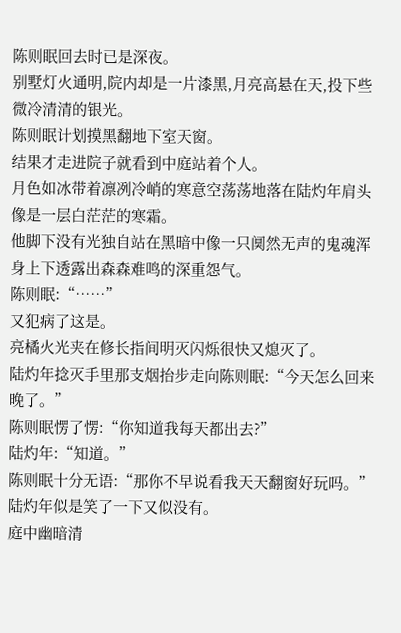陈则眠回去时已是深夜。
别墅灯火通明,院内却是一片漆黑,月亮高悬在天,投下些微冷清清的银光。
陈则眠计划摸黑翻地下室天窗。
结果才走进院子就看到中庭站着个人。
月色如冰带着凛冽冷峭的寒意空荡荡地落在陆灼年肩头像是一层白茫茫的寒霜。
他脚下没有光独自站在黑暗中像一只阒然无声的鬼魂浑身上下透露出森森难鸣的深重怨气。
陈则眠:“……”
又犯病了这是。
亮橘火光夹在修长指间明灭闪烁很快又熄灭了。
陆灼年捻灭手里那支烟抬步走向陈则眠:“今天怎么回来晚了。”
陈则眠愣了愣:“你知道我每天都出去?”
陆灼年:“知道。”
陈则眠十分无语:“那你不早说看我天天翻窗好玩吗。”
陆灼年似是笑了一下又似没有。
庭中幽暗清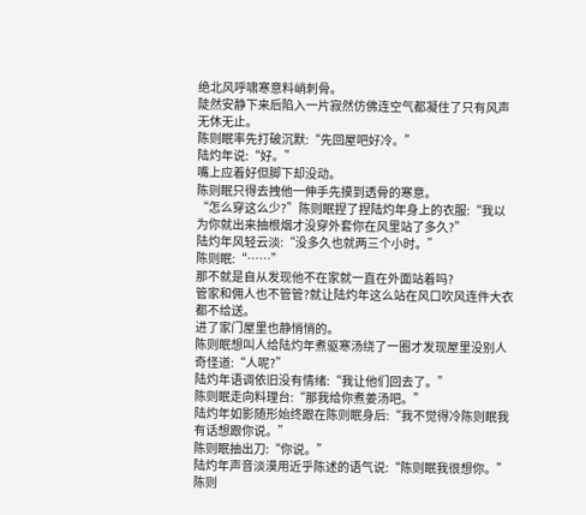绝北风呼啸寒意料峭刺骨。
陡然安静下来后陷入一片寂然仿佛连空气都凝住了只有风声无休无止。
陈则眠率先打破沉默:“先回屋吧好冷。”
陆灼年说:“好。”
嘴上应着好但脚下却没动。
陈则眠只得去拽他一伸手先摸到透骨的寒意。
“怎么穿这么少?”陈则眠捏了捏陆灼年身上的衣服:“我以为你就出来抽根烟才没穿外套你在风里站了多久?”
陆灼年风轻云淡:“没多久也就两三个小时。”
陈则眠:“……”
那不就是自从发现他不在家就一直在外面站着吗?
管家和佣人也不管管?就让陆灼年这么站在风口吹风连件大衣都不给送。
进了家门屋里也静悄悄的。
陈则眠想叫人给陆灼年煮驱寒汤绕了一圈才发现屋里没别人奇怪道:“人呢?”
陆灼年语调依旧没有情绪:“我让他们回去了。”
陈则眠走向料理台:“那我给你煮姜汤吧。”
陆灼年如影随形始终跟在陈则眠身后:“我不觉得冷陈则眠我有话想跟你说。”
陈则眠抽出刀:“你说。”
陆灼年声音淡漠用近乎陈述的语气说:“陈则眠我很想你。”
陈则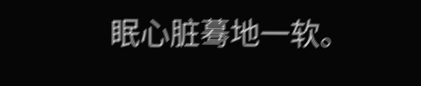眠心脏蓦地一软。